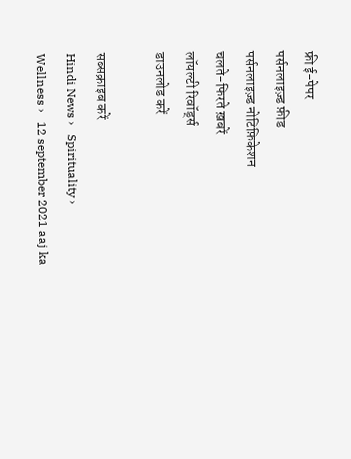फ्री ई-पेपर
पर्सनलाइज़्ड फ़ीड
पर्सनलाइज़्ड नोटिफ़िकेशन
चलते-फिरते ख़बरें
लॉयल्टी रिवॉर्ड्स
डाउनलोड करें

सब्सक्राइब करें
Hindi News ›   Spirituality ›   Wellness ›   12 september 2021 aaj ka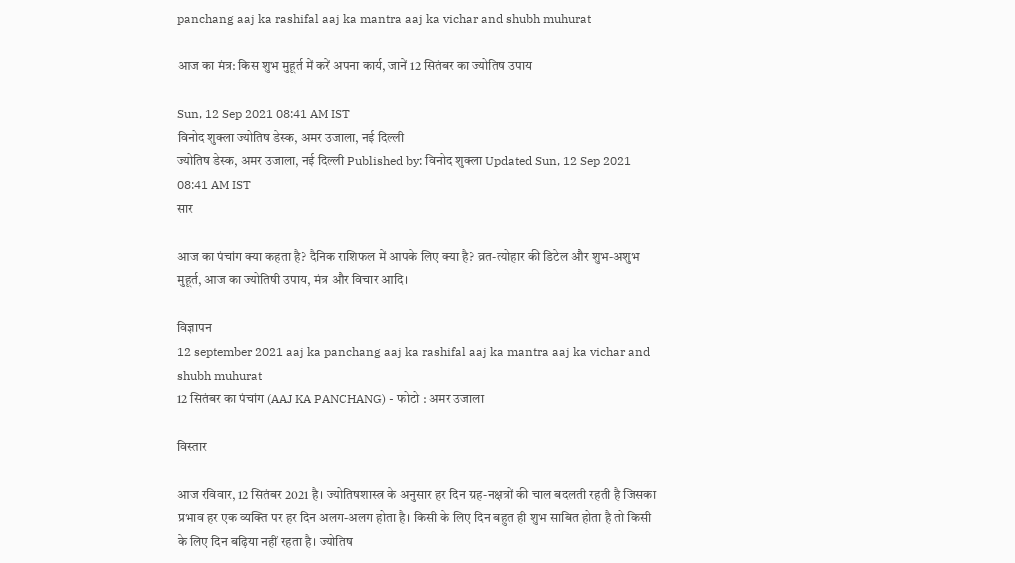panchang aaj ka rashifal aaj ka mantra aaj ka vichar and shubh muhurat

आज का मंत्र: किस शुभ मुहूर्त में करें अपना कार्य, जानें 12 सितंबर का ज्योतिष उपाय

Sun, 12 Sep 2021 08:41 AM IST
विनोद शुक्ला ज्योतिष डेस्क, अमर उजाला, नई दिल्ली
ज्योतिष डेस्क, अमर उजाला, नई दिल्ली Published by: विनोद शुक्ला Updated Sun, 12 Sep 2021 08:41 AM IST
सार

आज का पंचांग क्या कहता है? दैनिक राशिफल में आपके लिए क्या है? व्रत-त्योहार की डिटेल और शुभ-अशुभ मुहूर्त, आज का ज्योतिषी उपाय, मंत्र और विचार आदि।

विज्ञापन
12 september 2021 aaj ka panchang aaj ka rashifal aaj ka mantra aaj ka vichar and shubh muhurat
12 सितंबर का पंचांग (AAJ KA PANCHANG) - फोटो : अमर उजाला

विस्तार

आज रविवार, 12 सितंबर 2021 है। ज्योतिषशास्त्र के अनुसार हर दिन ग्रह-नक्षत्रों की चाल बदलती रहती है जिसका प्रभाव हर एक व्यक्ति पर हर दिन अलग-अलग होता है। किसी के लिए दिन बहुत ही शुभ साबित होता है तो किसी के लिए दिन बढ़िया नहीं रहता है। ज्योतिष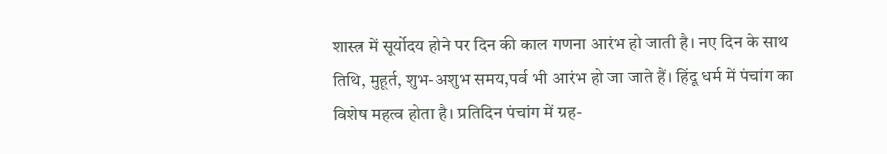शास्त्र में सूर्योदय होने पर दिन की काल गणना आरंभ हो जाती है। नए दिन के साथ तिथि, मुहूर्त, शुभ-अशुभ समय,पर्व भी आरंभ हो जा जाते हैं। हिंदू धर्म में पंचांग का विशेष महत्व होता है। प्रतिदिन पंचांग में ग्रह-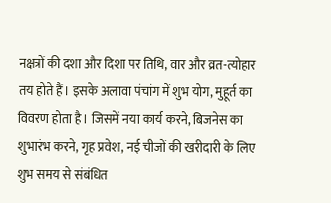नक्षत्रों की दशा और दिशा पर तिथि, वार और व्रत-त्योहार तय होते हैं। इसके अलावा पंचांग में शुभ योग, मुहूर्त का विवरण होता है। जिसमें नया कार्य करने, बिजनेस का शुभारंभ करने, गृह प्रवेश, नई चीजों की खरीदारी के लिए शुभ समय से संबंधित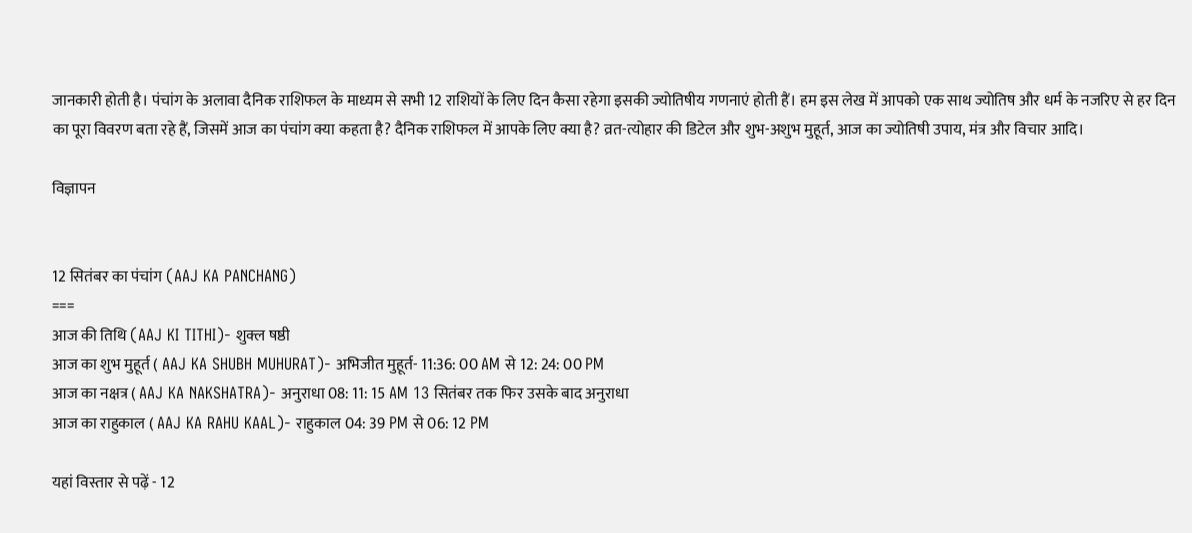जानकारी होती है। पंचांग के अलावा दैनिक राशिफल के माध्यम से सभी 12 राशियों के लिए दिन कैसा रहेगा इसकी ज्योतिषीय गणनाएं होती हैं। हम इस लेख में आपको एक साथ ज्योतिष और धर्म के नजरिए से हर दिन का पूरा विवरण बता रहे हैं, जिसमें आज का पंचांग क्या कहता है? दैनिक राशिफल में आपके लिए क्या है? व्रत-त्योहार की डिटेल और शुभ-अशुभ मुहूर्त, आज का ज्योतिषी उपाय, मंत्र और विचार आदि।

विज्ञापन


12 सितंबर का पंचांग (AAJ KA PANCHANG)
===
आज की तिथि (AAJ KI TITHI)- शुक्ल षष्ठी
आज का शुभ मुहूर्त ( AAJ KA SHUBH MUHURAT)- अभिजीत मुहूर्त- 11:36: 00 AM से 12: 24: 00 PM
आज का नक्षत्र ( AAJ KA NAKSHATRA)- अनुराधा 08: 11: 15 AM 13 सितंबर तक फिर उसके बाद अनुराधा
आज का राहुकाल ( AAJ KA RAHU KAAL)- राहुकाल 04: 39 PM से 06: 12 PM

यहां विस्तार से पढ़ें - 12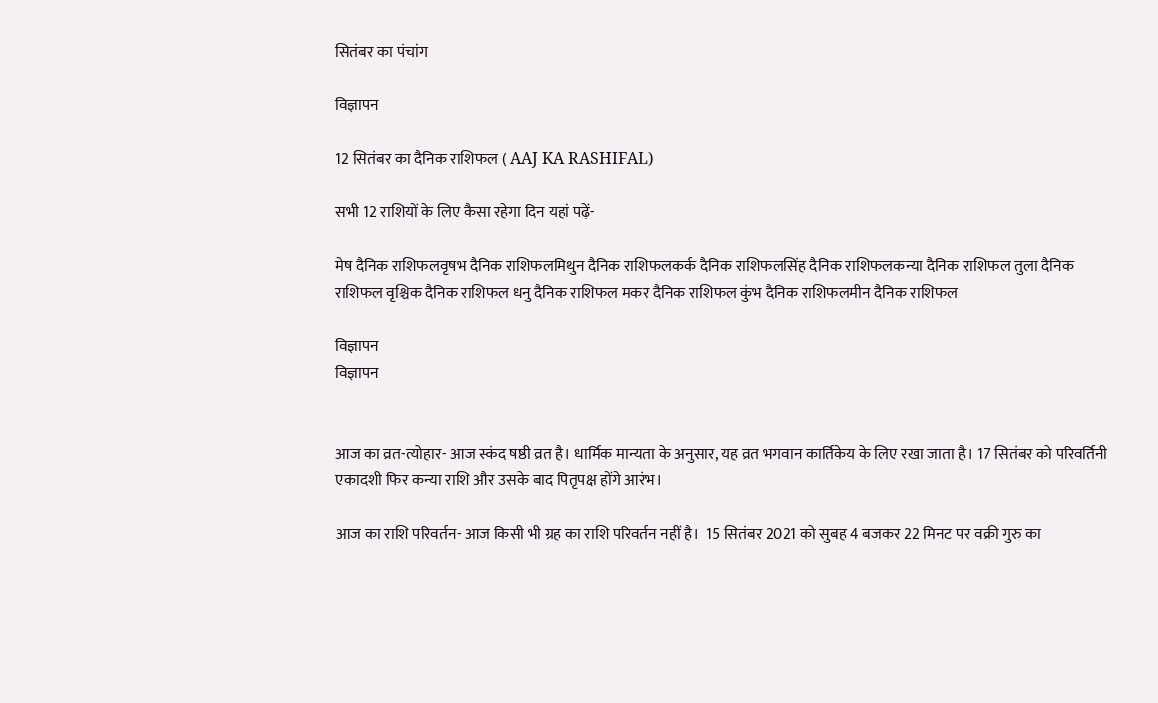सितंबर का पंचांग

विज्ञापन

12 सितंबर का दैनिक राशिफल ( AAJ KA RASHIFAL)

सभी 12 राशियों के लिए कैसा रहेगा दिन यहां पढ़ें-

मेष दैनिक राशिफलवृषभ दैनिक राशिफलमिथुन दैनिक राशिफलकर्क दैनिक राशिफलसिंह दैनिक राशिफलकन्या दैनिक राशिफल तुला दैनिक राशिफल वृश्चिक दैनिक राशिफल धनु दैनिक राशिफल मकर दैनिक राशिफल कुंभ दैनिक राशिफलमीन दैनिक राशिफल

विज्ञापन
विज्ञापन


आज का व्रत-त्योहार- आज स्कंद षष्ठी व्रत है। धार्मिक मान्यता के अनुसार, यह व्रत भगवान कार्तिकेय के लिए रखा जाता है। 17 सितंबर को परिवर्तिनी एकादशी फिर कन्या राशि और उसके बाद पितृपक्ष होंगे आरंभ।

आज का राशि परिवर्तन- आज किसी भी ग्रह का राशि परिवर्तन नहीं है।  15 सितंबर 2021 को सुबह 4 बजकर 22 मिनट पर वक्री गुरु का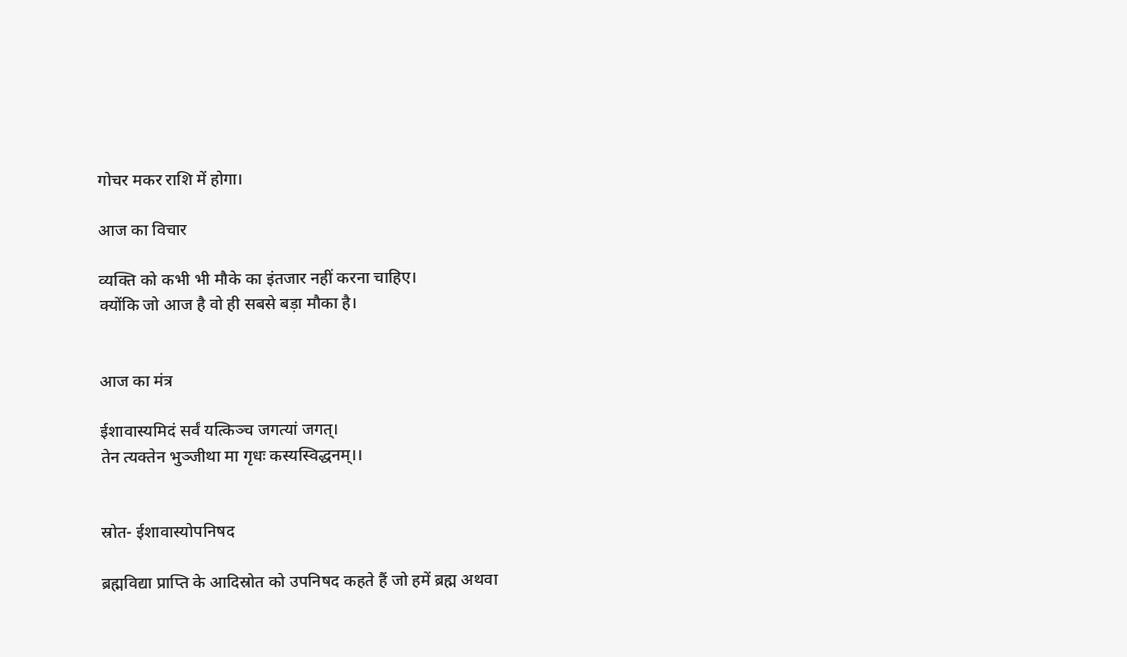गोचर मकर राशि में होगा।

आज का विचार

व्यक्ति को कभी भी मौके का इंतजार नहीं करना चाहिए।
क्योंकि जो आज है वो ही सबसे बड़ा मौका है।


आज का मंत्र

ईशावास्यमिदं सर्वं यत्किञ्च जगत्यां जगत्।
तेन त्यक्तेन भुञ्जीथा मा गृधः कस्यस्विद्धनम्।।


स्रोत- ईशावास्योपनिषद

ब्रह्मविद्या प्राप्ति के आदिस्रोत को उपनिषद कहते हैं जो हमें ब्रह्म अथवा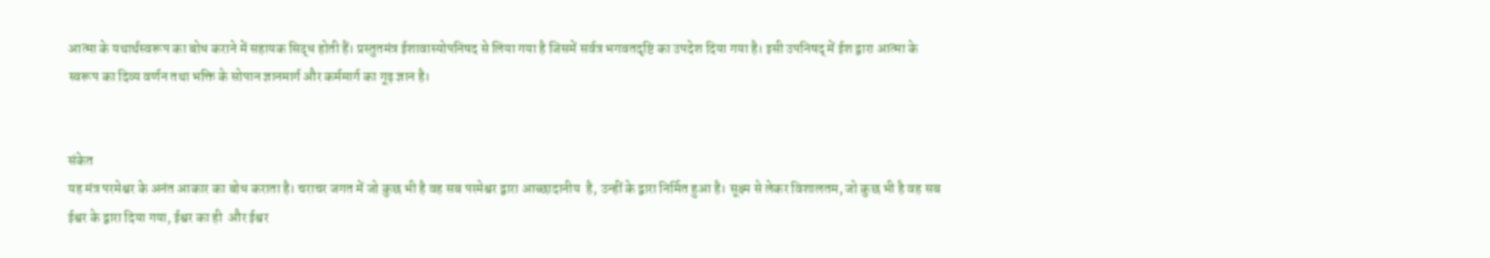आत्मा के यथार्थस्वरूप का बोध कराने में सहायक सिद्ध होती हैं। प्रस्तुतमंत्र ईशावास्योपनिषद से लिया गया है जिसमें सर्वत्र भगवतदृष्टि का उपदेश दिया गया है। इसी उपनिषद् में ईश द्वारा आत्मा के स्वरूप का दिव्य वर्णन तथा भक्ति के सोपान ज्ञानमार्ग और कर्ममार्ग का गूढ़ ज्ञान है।


संकेत
यह मंत्र परमेश्वर के अनंत आकार का बोध कराता है। चराचर जगत में जो कुछ भी है वह सब परमेश्वर द्वारा आच्छादानीय  है, उन्हीं के द्वारा निर्मित हुआ है। सूक्ष्म से लेकर विशालतम, जो कुछ भी है वह सब ईश्वर के द्वारा दिया गया, ईश्वर का ही  और ईश्वर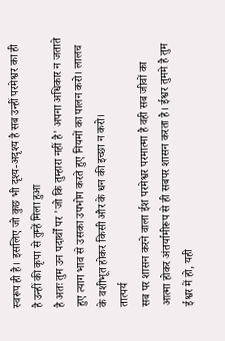स्वरूप ही है। इसलिए जो कुछ भी दृश्य-अदृश्य है सब उन्हीं परमेश्वर का ही है उन्हीं की कृपा से तुम्हें मिला हुआ
है अतः तुम उन पदार्थों पर 'जो कि तुम्हारा नहीं है' अपना अधिकार न जताते हुए त्याग भाव से उसका उपभोग करते हुए नियमों का पालन करो। लालच के वशीभूत होकर किसी और के धन की इच्छा न करो।
तात्पर्य
सब पर शासन करने वाला ईश परमेश्वर परमात्मा है वही सब जीवों का आत्मा होकर अंतर्यामीरूप से ही सबपर शासन करता है। ईश्वर तुममे है तुम ईश्वर में हो, यही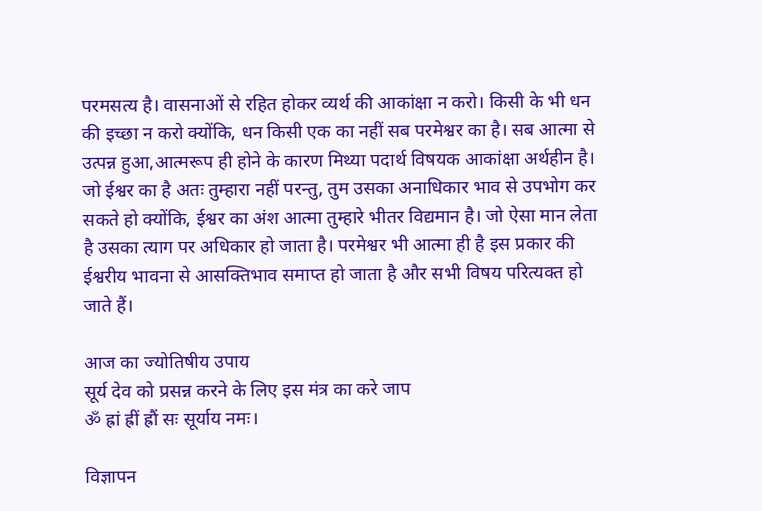परमसत्य है। वासनाओं से रहित होकर व्यर्थ की आकांक्षा न करो। किसी के भी धन की इच्छा न करो क्योंकि, धन किसी एक का नहीं सब परमेश्वर का है। सब आत्मा से उत्पन्न हुआ,आत्मरूप ही होने के कारण मिथ्या पदार्थ विषयक आकांक्षा अर्थहीन है। जो ईश्वर का है अतः तुम्हारा नहीं परन्तु, तुम उसका अनाधिकार भाव से उपभोग कर सकते हो क्योंकि, ईश्वर का अंश आत्मा तुम्हारे भीतर विद्यमान है। जो ऐसा मान लेता है उसका त्याग पर अधिकार हो जाता है। परमेश्वर भी आत्मा ही है इस प्रकार की ईश्वरीय भावना से आसक्तिभाव समाप्त हो जाता है और सभी विषय परित्यक्त हो जाते हैं।

आज का ज्योतिषीय उपाय
सूर्य देव को प्रसन्न करने के लिए इस मंत्र का करे जाप
ॐ ह्रां ह्रीं ह्रौं सः सूर्याय नमः।

विज्ञापन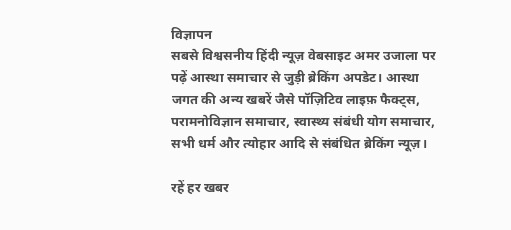विज्ञापन
सबसे विश्वसनीय हिंदी न्यूज़ वेबसाइट अमर उजाला पर पढ़ें आस्था समाचार से जुड़ी ब्रेकिंग अपडेट। आस्था जगत की अन्य खबरें जैसे पॉज़िटिव लाइफ़ फैक्ट्स, परामनोविज्ञान समाचार, स्वास्थ्य संबंधी योग समाचार, सभी धर्म और त्योहार आदि से संबंधित ब्रेकिंग न्यूज़।

रहें हर खबर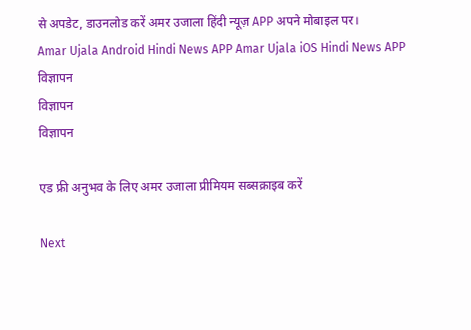से अपडेट, डाउनलोड करें अमर उजाला हिंदी न्यूज़ APP अपने मोबाइल पर।
Amar Ujala Android Hindi News APP Amar Ujala iOS Hindi News APP
विज्ञापन
विज्ञापन
विज्ञापन

एड फ्री अनुभव के लिए अमर उजाला प्रीमियम सब्सक्राइब करें

Next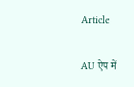Article

AU ऐप में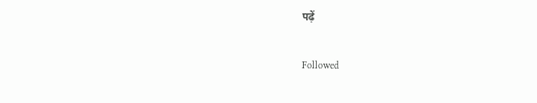पढ़ें

Followed